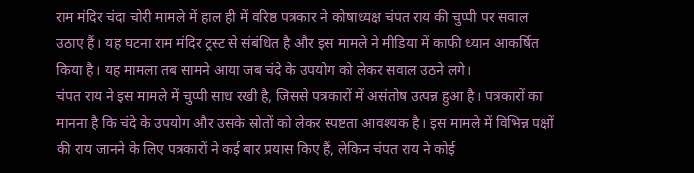राम मंदिर चंदा चोरी मामले में हाल ही में वरिष्ठ पत्रकार ने कोषाध्यक्ष चंपत राय की चुप्पी पर सवाल उठाए हैं। यह घटना राम मंदिर ट्रस्ट से संबंधित है और इस मामले ने मीडिया में काफी ध्यान आकर्षित किया है। यह मामला तब सामने आया जब चंदे के उपयोग को लेकर सवाल उठने लगे।
चंपत राय ने इस मामले में चुप्पी साध रखी है, जिससे पत्रकारों में असंतोष उत्पन्न हुआ है। पत्रकारों का मानना है कि चंदे के उपयोग और उसके स्रोतों को लेकर स्पष्टता आवश्यक है। इस मामले में विभिन्न पक्षों की राय जानने के लिए पत्रकारों ने कई बार प्रयास किए हैं, लेकिन चंपत राय ने कोई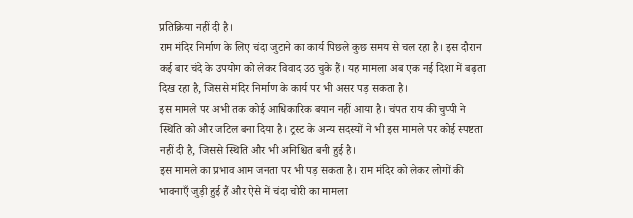प्रतिक्रिया नहीं दी है।
राम मंदिर निर्माण के लिए चंदा जुटाने का कार्य पिछले कुछ समय से चल रहा है। इस दौरान कई बार चंदे के उपयोग को लेकर विवाद उठ चुके हैं। यह मामला अब एक नई दिशा में बढ़ता दिख रहा है, जिससे मंदिर निर्माण के कार्य पर भी असर पड़ सकता है।
इस मामले पर अभी तक कोई आधिकारिक बयान नहीं आया है। चंपत राय की चुप्पी ने स्थिति को और जटिल बना दिया है। ट्रस्ट के अन्य सदस्यों ने भी इस मामले पर कोई स्पष्टता नहीं दी है, जिससे स्थिति और भी अनिश्चित बनी हुई है।
इस मामले का प्रभाव आम जनता पर भी पड़ सकता है। राम मंदिर को लेकर लोगों की भावनाएँ जुड़ी हुई हैं और ऐसे में चंदा चोरी का मामला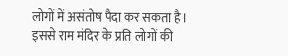लोगों में असंतोष पैदा कर सकता है। इससे राम मंदिर के प्रति लोगों की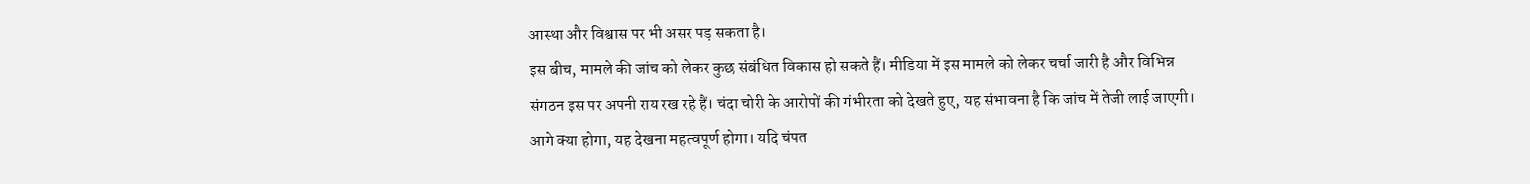आस्था और विश्वास पर भी असर पड़ सकता है।
इस बीच, मामले की जांच को लेकर कुछ संबंधित विकास हो सकते हैं। मीडिया में इस मामले को लेकर चर्चा जारी है और विभिन्न संगठन इस पर अपनी राय रख रहे हैं। चंदा चोरी के आरोपों की गंभीरता को देखते हुए, यह संभावना है कि जांच में तेजी लाई जाएगी।
आगे क्या होगा, यह देखना महत्वपूर्ण होगा। यदि चंपत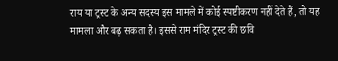राय या ट्रस्ट के अन्य सदस्य इस मामले में कोई स्पष्टीकरण नहीं देते हैं, तो यह मामला और बढ़ सकता है। इससे राम मंदिर ट्रस्ट की छवि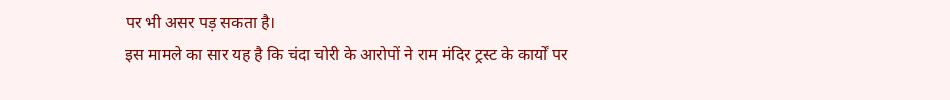पर भी असर पड़ सकता है।
इस मामले का सार यह है कि चंदा चोरी के आरोपों ने राम मंदिर ट्रस्ट के कार्यों पर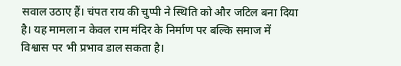सवाल उठाए हैं। चंपत राय की चुप्पी ने स्थिति को और जटिल बना दिया है। यह मामला न केवल राम मंदिर के निर्माण पर बल्कि समाज में विश्वास पर भी प्रभाव डाल सकता है।